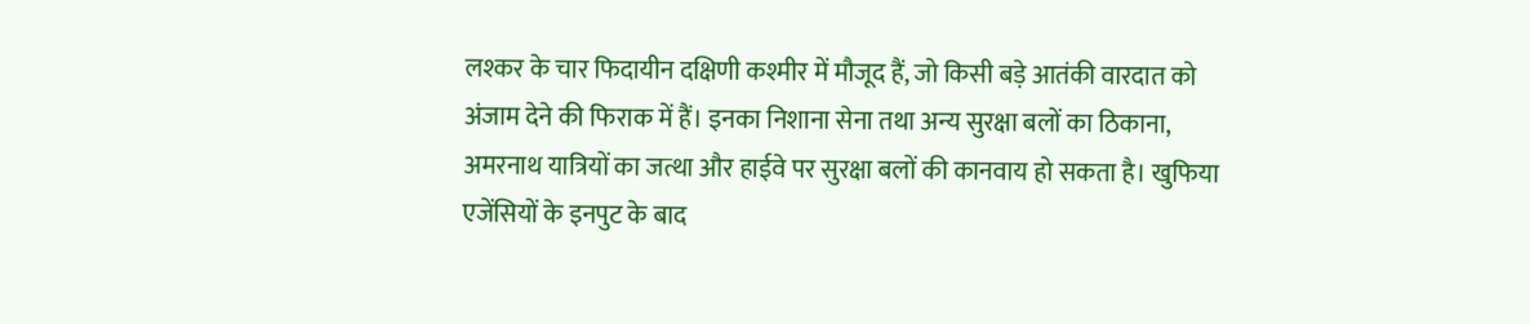लश्कर के चार फिदायीन दक्षिणी कश्मीर में मौजूद हैं, जो किसी बड़े आतंकी वारदात को अंजाम देने की फिराक में हैं। इनका निशाना सेना तथा अन्य सुरक्षा बलों का ठिकाना, अमरनाथ यात्रियों का जत्था और हाईवे पर सुरक्षा बलों की कानवाय हो सकता है। खुफिया एजेंसियों के इनपुट के बाद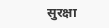सुरक्षा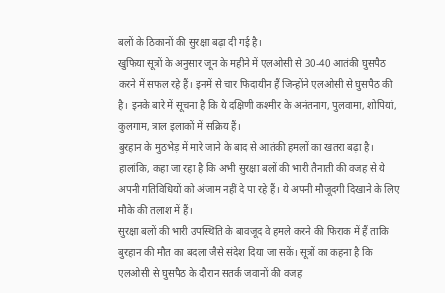बलों के ठिकानों की सुरक्षा बढ़ा दी गई है।
खुफिया सूत्रों के अनुसार जून के महीने में एलओसी से 30-40 आतंकी घुसपैठ करने में सफल रहे हैं। इनमें से चार फिदायीन हैं जिन्होंने एलओसी से घुसपैठ की है। इनके बारे में सूचना है कि ये दक्षिणी कश्मीर के अनंतनाग, पुलवामा, शोपियां, कुलगाम, त्राल इलाकों में सक्रिय हैं।
बुरहान के मुठभेड़ में मारे जाने के बाद से आतंकी हमलों का खतरा बढ़ा है। हालांकि, कहा जा रहा है कि अभी सुरक्षा बलों की भारी तैनाती की वजह से ये अपनी गतिविधियों को अंजाम नहीं दे पा रहे हैं। ये अपनी मौजूदगी दिखाने के लिए मौके की तलाश में हैं।
सुरक्षा बलों की भारी उपस्थिति के बावजूद वे हमले करने की फिराक में हैं ताकि बुरहान की मौत का बदला जैसे संदेश दिया जा सकें। सूत्रों का कहना है कि एलओसी से घुसपैठ के दौरान सतर्क जवानों की वजह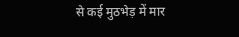से कई मुठभेड़ में मार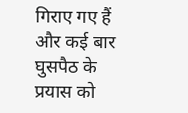गिराए गए हैं और कई बार घुसपैठ के प्रयास को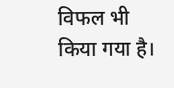विफल भी किया गया है।